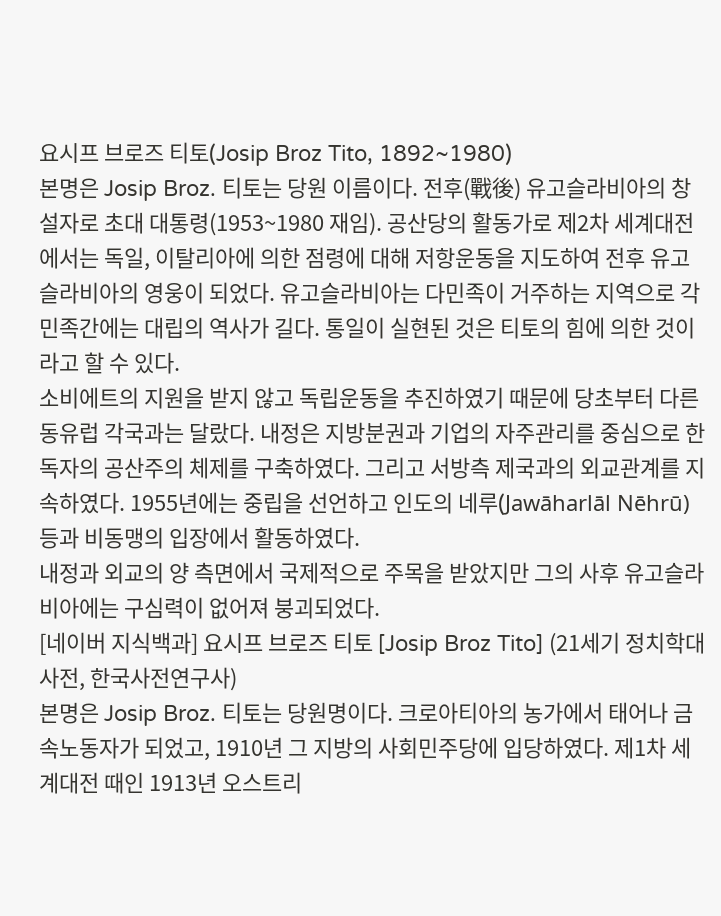요시프 브로즈 티토(Josip Broz Tito, 1892~1980)
본명은 Josip Broz. 티토는 당원 이름이다. 전후(戰後) 유고슬라비아의 창설자로 초대 대통령(1953~1980 재임). 공산당의 활동가로 제2차 세계대전에서는 독일, 이탈리아에 의한 점령에 대해 저항운동을 지도하여 전후 유고슬라비아의 영웅이 되었다. 유고슬라비아는 다민족이 거주하는 지역으로 각 민족간에는 대립의 역사가 길다. 통일이 실현된 것은 티토의 힘에 의한 것이라고 할 수 있다.
소비에트의 지원을 받지 않고 독립운동을 추진하였기 때문에 당초부터 다른 동유럽 각국과는 달랐다. 내정은 지방분권과 기업의 자주관리를 중심으로 한 독자의 공산주의 체제를 구축하였다. 그리고 서방측 제국과의 외교관계를 지속하였다. 1955년에는 중립을 선언하고 인도의 네루(Jawāharlāl Nēhrū) 등과 비동맹의 입장에서 활동하였다.
내정과 외교의 양 측면에서 국제적으로 주목을 받았지만 그의 사후 유고슬라비아에는 구심력이 없어져 붕괴되었다.
[네이버 지식백과] 요시프 브로즈 티토 [Josip Broz Tito] (21세기 정치학대사전, 한국사전연구사)
본명은 Josip Broz. 티토는 당원명이다. 크로아티아의 농가에서 태어나 금속노동자가 되었고, 1910년 그 지방의 사회민주당에 입당하였다. 제1차 세계대전 때인 1913년 오스트리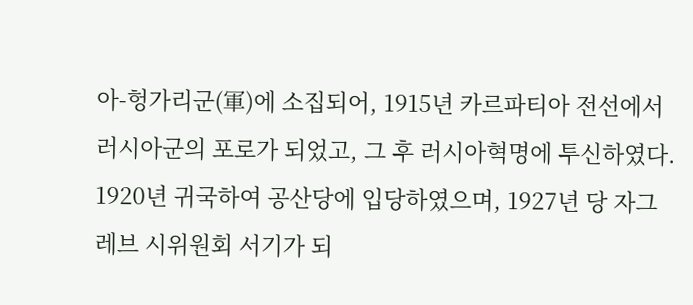아-헝가리군(軍)에 소집되어, 1915년 카르파티아 전선에서 러시아군의 포로가 되었고, 그 후 러시아혁명에 투신하였다. 1920년 귀국하여 공산당에 입당하였으며, 1927년 당 자그레브 시위원회 서기가 되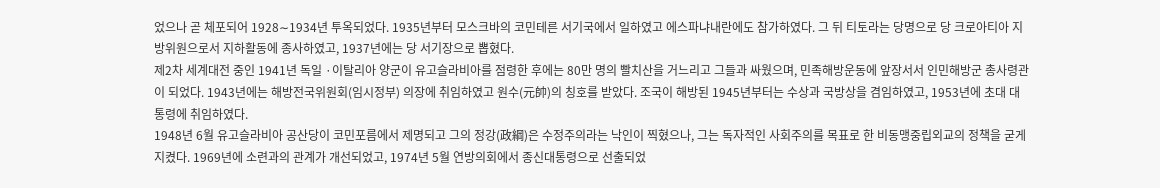었으나 곧 체포되어 1928∼1934년 투옥되었다. 1935년부터 모스크바의 코민테른 서기국에서 일하였고 에스파냐내란에도 참가하였다. 그 뒤 티토라는 당명으로 당 크로아티아 지방위원으로서 지하활동에 종사하였고, 1937년에는 당 서기장으로 뽑혔다.
제2차 세계대전 중인 1941년 독일 ·이탈리아 양군이 유고슬라비아를 점령한 후에는 80만 명의 빨치산을 거느리고 그들과 싸웠으며, 민족해방운동에 앞장서서 인민해방군 총사령관이 되었다. 1943년에는 해방전국위원회(임시정부) 의장에 취임하였고 원수(元帥)의 칭호를 받았다. 조국이 해방된 1945년부터는 수상과 국방상을 겸임하였고, 1953년에 초대 대통령에 취임하였다.
1948년 6월 유고슬라비아 공산당이 코민포름에서 제명되고 그의 정강(政綱)은 수정주의라는 낙인이 찍혔으나, 그는 독자적인 사회주의를 목표로 한 비동맹중립외교의 정책을 굳게 지켰다. 1969년에 소련과의 관계가 개선되었고, 1974년 5월 연방의회에서 종신대통령으로 선출되었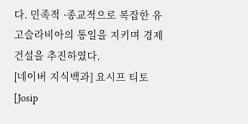다. 민족적 ·종교적으로 복잡한 유고슬라비아의 통일을 지키며 경제건설을 추진하였다.
[네이버 지식백과] 요시프 티토 [Josip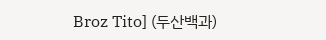Broz Tito] (두산백과)